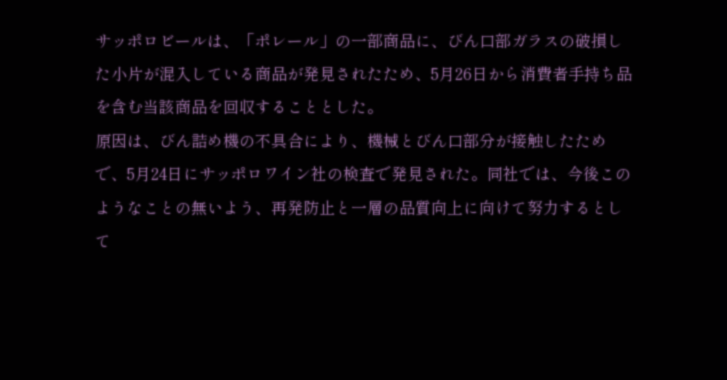サッポロビールは、「ポレール」の一部商品に、びん口部ガラスの破損した小片が混入している商品が発見されたため、5月26日から消費者手持ち品を含む当該商品を回収することとした。
原因は、びん詰め機の不具合により、機械とびん口部分が接触したためで、5月24日にサッポロワイン社の検査で発見された。同社では、今後このようなことの無いよう、再発防止と一層の品質向上に向けて努力するとして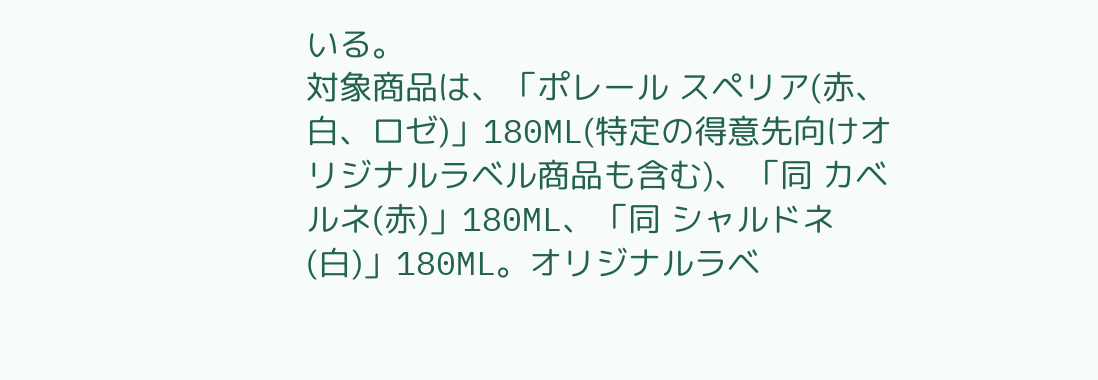いる。
対象商品は、「ポレール スペリア(赤、白、ロゼ)」180ML(特定の得意先向けオリジナルラベル商品も含む)、「同 カベルネ(赤)」180ML、「同 シャルドネ(白)」180ML。オリジナルラベ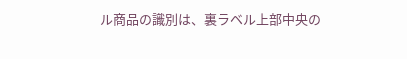ル商品の識別は、裏ラベル上部中央の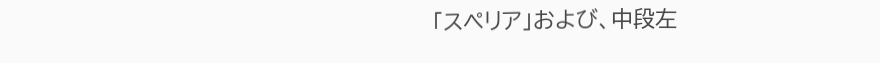「スペリア」および、中段左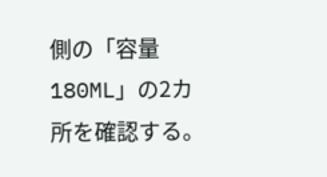側の「容量180ML」の2カ所を確認する。